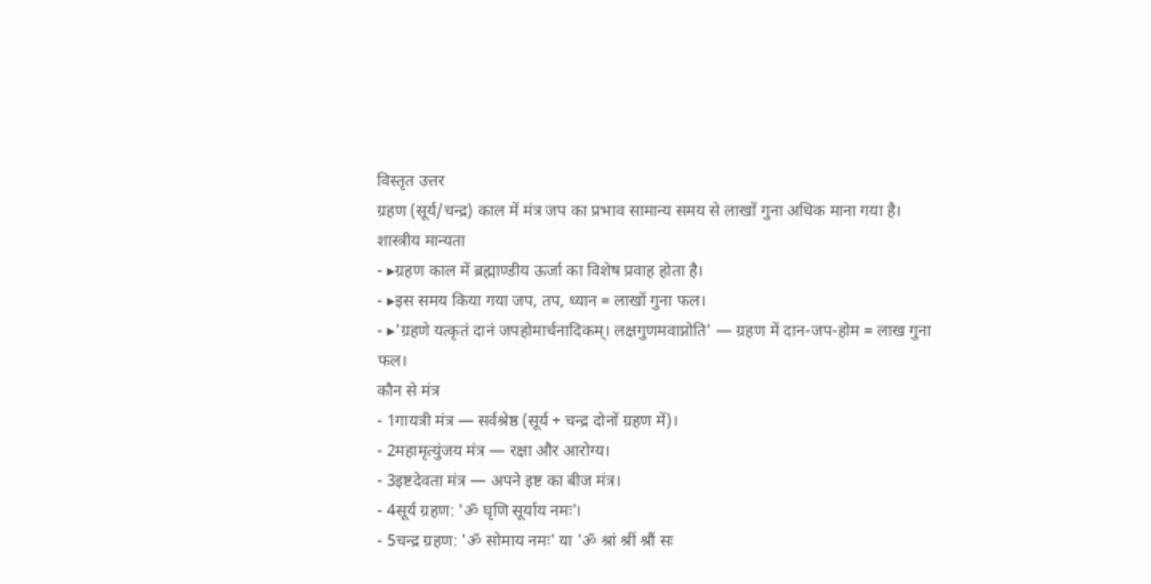विस्तृत उत्तर
ग्रहण (सूर्य/चन्द्र) काल में मंत्र जप का प्रभाव सामान्य समय से लाखों गुना अधिक माना गया है।
शास्त्रीय मान्यता
- ▸ग्रहण काल में ब्रह्माण्डीय ऊर्जा का विशेष प्रवाह होता है।
- ▸इस समय किया गया जप, तप, ध्यान = लाखों गुना फल।
- ▸'ग्रहणे यत्कृतं दानं जपहोमार्चनादिकम्। लक्षगुणमवाप्नोति' — ग्रहण में दान-जप-होम = लाख गुना फल।
कौन से मंत्र
- 1गायत्री मंत्र — सर्वश्रेष्ठ (सूर्य + चन्द्र दोनों ग्रहण में)।
- 2महामृत्युंजय मंत्र — रक्षा और आरोग्य।
- 3इष्टदेवता मंत्र — अपने इष्ट का बीज मंत्र।
- 4सूर्य ग्रहण: 'ॐ घृणि सूर्याय नमः'।
- 5चन्द्र ग्रहण: 'ॐ सोमाय नमः' या 'ॐ श्रां श्रीं श्रौं सः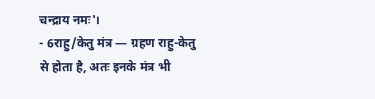चन्द्राय नमः'।
- 6राहु/केतु मंत्र — ग्रहण राहु-केतु से होता है, अतः इनके मंत्र भी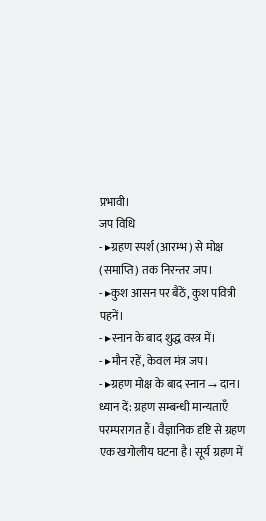प्रभावी।
जप विधि
- ▸ग्रहण स्पर्श (आरम्भ) से मोक्ष (समाप्ति) तक निरन्तर जप।
- ▸कुश आसन पर बैठें, कुश पवित्री पहनें।
- ▸स्नान के बाद शुद्ध वस्त्र में।
- ▸मौन रहें, केवल मंत्र जप।
- ▸ग्रहण मोक्ष के बाद स्नान → दान।
ध्यान दें: ग्रहण सम्बन्धी मान्यताएँ परम्परागत हैं। वैज्ञानिक दृष्टि से ग्रहण एक खगोलीय घटना है। सूर्य ग्रहण में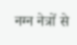नग्न नेत्रों से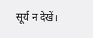सूर्य न देखें।